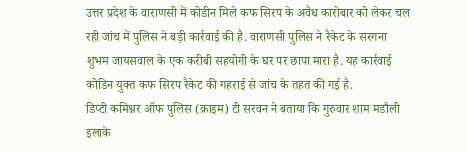उत्तर प्रदेश के वाराणसी में कोडीन मिले कफ सिरप के अवैध कारोबार को लेकर चल रही जांच में पुलिस ने बड़ी कार्रवाई की है. वाराणसी पुलिस ने रैकेट के सरगना शुभम जायसवाल के एक करीबी सहयोगी के घर पर छापा मारा है. यह कार्रवाई कोडिन युक्त कफ सिरप रैकेट की गहराई से जांच के तहत की गई है.
डिप्टी कमिश्नर ऑफ पुलिस (क्राइम) टी सरवन ने बताया कि गुरुवार शाम मडौली इलाके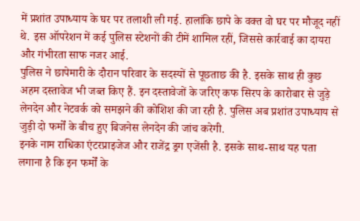में प्रशांत उपाध्याय के घर पर तलाशी ली गई. हालांकि छापे के वक्त वो घर पर मौजूद नहीं थे. इस ऑपरेशन में कई पुलिस स्टेशनों की टीमें शामिल रहीं, जिससे कार्रवाई का दायरा और गंभीरता साफ नजर आई.
पुलिस ने छापेमारी के दौरान परिवार के सदस्यों से पूछताछ की है. इसके साथ ही कुछ अहम दस्तावेज भी जब्त किए हैं. इन दस्तावेजों के जरिए कफ सिरप के कारोबार से जुड़े लेनदेन और नेटवर्क को समझने की कोशिश की जा रही है. पुलिस अब प्रशांत उपाध्याय से जुड़ी दो फर्मों के बीच हुए बिजनेस लेनदेन की जांच करेगी.
इनके नाम राधिका एंटरप्राइजेज और राजेंद्र ड्रग एजेंसी है. इसके साथ-साथ यह पता लगाना है कि इन फर्मों के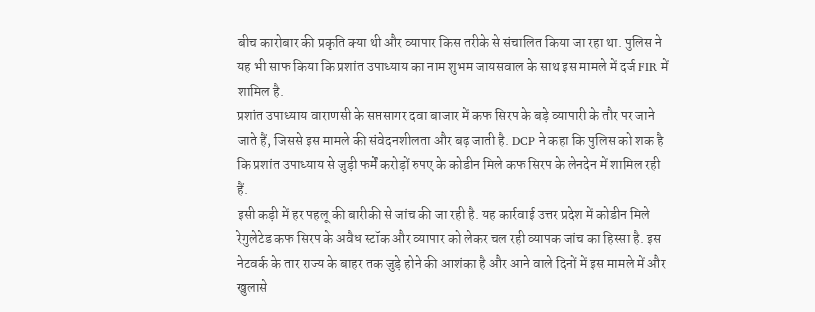बीच कारोबार की प्रकृति क्या थी और व्यापार किस तरीके से संचालित किया जा रहा था. पुलिस ने यह भी साफ किया कि प्रशांत उपाध्याय का नाम शुभम जायसवाल के साथ इस मामले में दर्ज FIR में शामिल है.
प्रशांत उपाध्याय वाराणसी के सप्तसागर दवा बाजार में कफ सिरप के बड़े व्यापारी के तौर पर जाने जाते हैं, जिससे इस मामले की संवेदनशीलता और बढ़ जाती है. DCP ने कहा कि पुलिस को शक है कि प्रशांत उपाध्याय से जुड़ी फर्में करोड़ों रुपए के कोडीन मिले कफ सिरप के लेनदेन में शामिल रही हैं.
इसी कड़ी में हर पहलू की बारीकी से जांच की जा रही है. यह कार्रवाई उत्तर प्रदेश में कोडीन मिले रेगुलेटेड कफ सिरप के अवैध स्टॉक और व्यापार को लेकर चल रही व्यापक जांच का हिस्सा है. इस नेटवर्क के तार राज्य के बाहर तक जुड़े होने की आशंका है और आने वाले दिनों में इस मामले में और खुलासे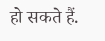हो सकते हैं.